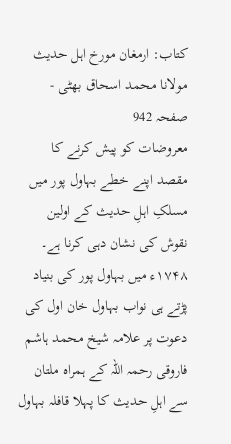کتاب: ارمغان مورخ اہل حدیث مولانا محمد اسحاق بھٹی - صفحہ 942
معروضات کو پیش کرنے کا مقصد اپنے خطے بہاول پور میں مسلکِ اہلِ حدیث کے اولین نقوش کی نشان دہی کرنا ہے۔
۱۷۴۸ء میں بہاول پور کی بنیاد پڑتے ہی نواب بہاول خان اول کی دعوت پر علامہ شیخ محمد ہاشم فاروقی رحمہ اللہ کے ہمراہ ملتان سے اہلِ حدیث کا پہلا قافلہ بہاول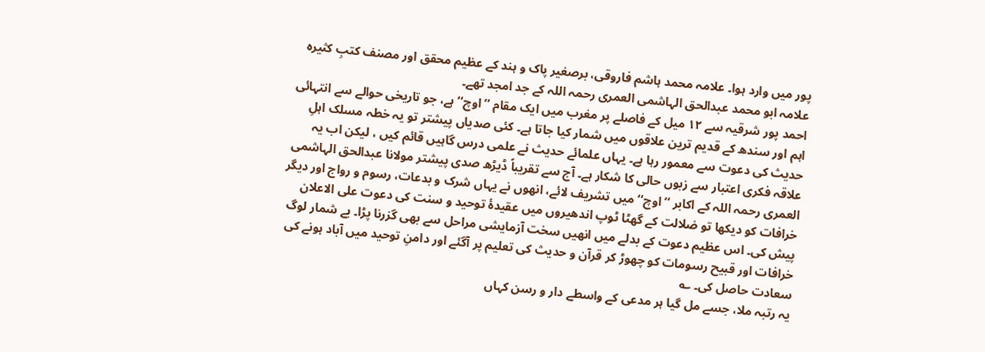پور میں وارد ہوا۔ علامہ محمد ہاشم فاروقی، برصغیر پاک و ہند کے عظیم محقق اور مصنف کتبِ کثیرہ علامہ ابو محمد عبدالحق الہاشمی العمری رحمہ اللہ کے جد امجد تھے۔
احمد پور شرقیہ سے ۱۲ میل کے فاصلے پر مغرب میں ایک مقام ’’اوچ‘‘ ہے، جو تاریخی حوالے سے انتہائی اہم اور سندھ کے قدیم ترین علاقوں میں شمار کیا جاتا ہے۔ کئی صدیاں پیشتر تو یہ خطہ مسلک اہلِ حدیث کی دعوت سے معمور رہا ہے۔ یہاں علمائے حدیث نے علمی درس گاہیں قائم کیں ، لیکن اب یہ علاقہ فکری اعتبار سے زبوں حالی کا شکار ہے۔ آج سے تقریباً ڈیڑھ صدی پیشتر مولانا عبدالحق الہاشمی العمری رحمہ اللہ کے اکابر ’’اوچ‘‘ میں تشریف لائے، انھوں نے یہاں شرک و بدعات، رسوم و رواج اور دیگر خرافات کو دیکھا تو ضلالت کے گھٹا ٹوپ اندھیروں میں عقیدۂ توحید و سنت کی دعوت علی الاعلان پیش کی۔ اس عظیم دعوت کے بدلے میں انھیں سخت آزمایشی مراحل سے بھی گزرنا پڑا۔ بے شمار لوگ خرافات اور قبیح رسومات کو چھوڑ کر قرآن و حدیث کی تعلیم پر آگئے اور دامنِ توحید میں آباد ہونے کی سعادت حاصل کی۔ ؎
یہ رتبہ ملا، جسے مل گیا ہر مدعی کے واسطے دار و رسن کہاں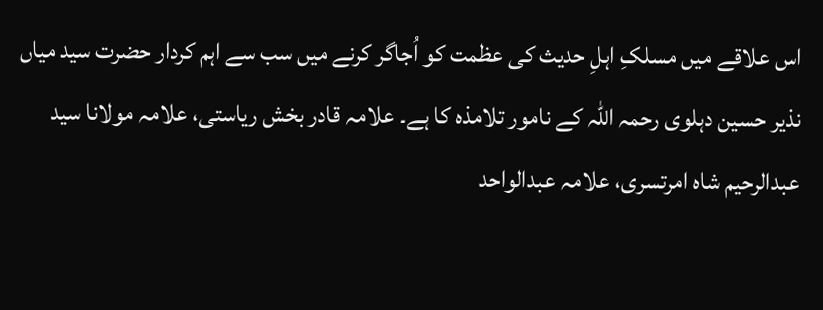اس علاقے میں مسلکِ اہلِ حدیث کی عظمت کو اُجاگر کرنے میں سب سے اہم کردار حضرت سید میاں نذیر حسین دہلوی رحمہ اللہ کے نامور تلامذہ کا ہے۔ علامہ قادر بخش ریاستی، علامہ مولانا سید عبدالرحیم شاہ امرتسری، علامہ عبدالواحد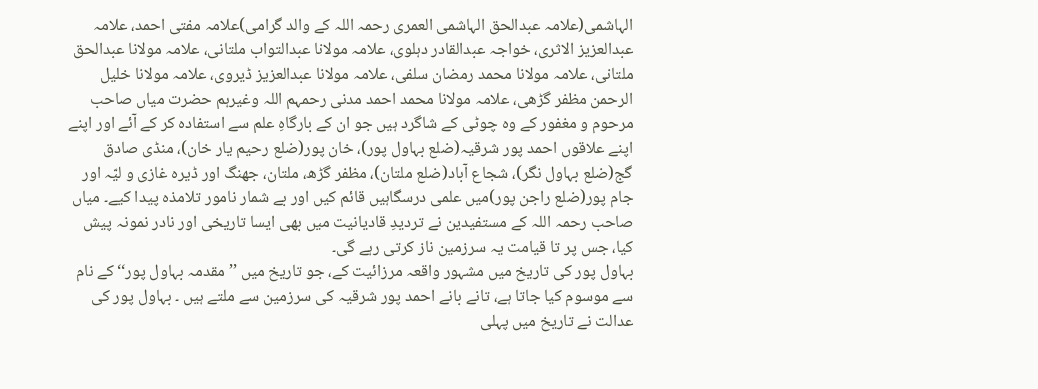الہاشمی(علامہ عبدالحق الہاشمی العمری رحمہ اللہ کے والد گرامی)علامہ مفتی احمد، علامہ عبدالعزیز الاثری، خواجہ عبدالقادر دہلوی، علامہ مولانا عبدالتواب ملتانی، علامہ مولانا عبدالحق ملتانی، علامہ مولانا محمد رمضان سلفی، علامہ مولانا عبدالعزیز ڈیروی، علامہ مولانا خلیل الرحمن مظفر گڑھی، علامہ مولانا محمد احمد مدنی رحمہم اللہ وغیرہم حضرت میاں صاحب مرحوم و مغفور کے وہ چوٹی کے شاگرد ہیں جو ان کے بارگاہِ علم سے استفادہ کر کے آئے اور اپنے اپنے علاقوں احمد پور شرقیہ(ضلع بہاول پور)، خان پور(ضلع رحیم یار خان)، منڈی صادق گج(ضلع بہاول نگر)، شجاع آباد(ضلع ملتان)، مظفر گڑھ، ملتان، جھنگ اور ڈیرہ غازی و لیّہ اور جام پور(ضلع راجن پور)میں علمی درسگاہیں قائم کیں اور بے شمار نامور تلامذہ پیدا کیے۔ میاں صاحب رحمہ اللہ کے مستفیدین نے تردیدِ قادیانیت میں بھی ایسا تاریخی اور نادر نمونہ پیش کیا، جس پر تا قیامت یہ سرزمین ناز کرتی رہے گی۔
بہاول پور کی تاریخ میں مشہور واقعہ مرزائیت کے، جو تاریخ میں ’’مقدمہ بہاول پور‘‘ کے نام سے موسوم کیا جاتا ہے، تانے بانے احمد پور شرقیہ کی سرزمین سے ملتے ہیں ۔ بہاول پور کی عدالت نے تاریخ میں پہلی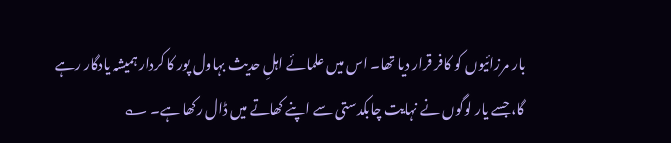بار مرزائیوں کو کافر قرار دیا تھا۔ اس میں علمائے اہلِ حدیث بہاول پور کا کردار ہمیشہ یادگار رہے گا، جسے یار لوگوں نے نہایت چابکدستی سے اپنے کھاتے میں ڈال رکھا ہے۔ ؎